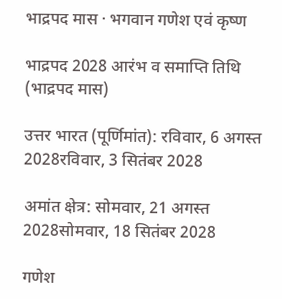भाद्रपद मास · भगवान गणेश एवं कृष्ण

भाद्रपद 2028 आरंभ व समाप्ति तिथि (भाद्रपद मास)

उत्तर भारत (पूर्णिमांत): रविवार, 6 अगस्त 2028रविवार, 3 सितंबर 2028

अमांत क्षेत्र: सोमवार, 21 अगस्त 2028सोमवार, 18 सितंबर 2028

गणेश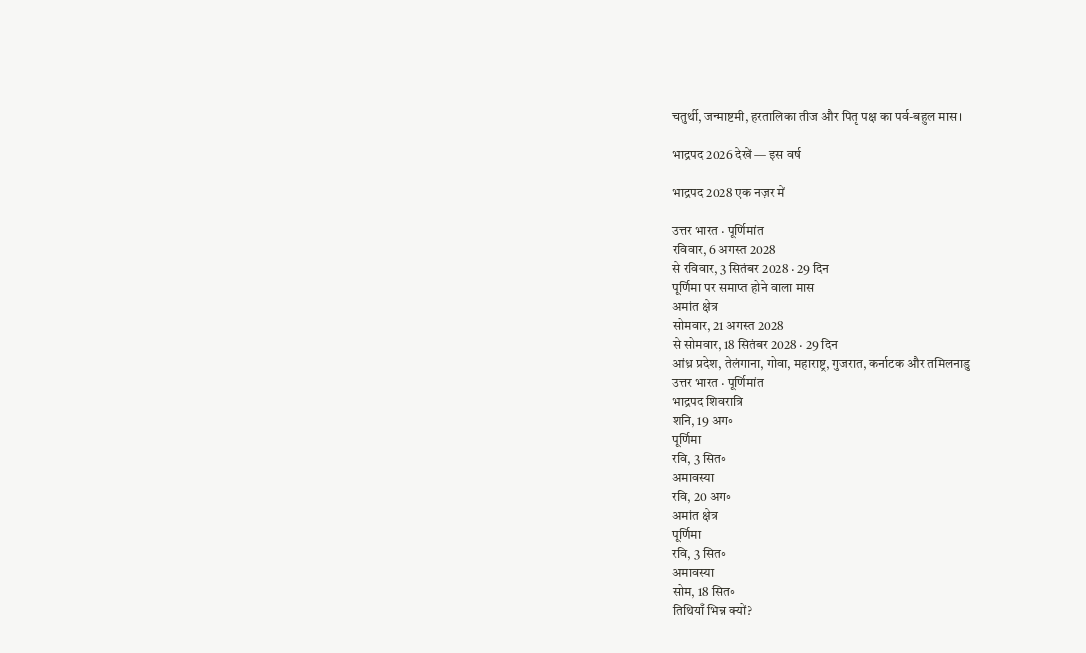चतुर्थी, जन्माष्टमी, हरतालिका तीज और पितृ पक्ष का पर्व-बहुल मास।

भाद्रपद 2026 देखें — इस वर्ष

भाद्रपद 2028 एक नज़र में

उत्तर भारत · पूर्णिमांत
रविवार, 6 अगस्त 2028
से रविवार, 3 सितंबर 2028 · 29 दिन
पूर्णिमा पर समाप्त होने वाला मास
अमांत क्षेत्र
सोमवार, 21 अगस्त 2028
से सोमवार, 18 सितंबर 2028 · 29 दिन
आंध्र प्रदेश, तेलंगाना, गोवा, महाराष्ट्र, गुजरात, कर्नाटक और तमिलनाडु
उत्तर भारत · पूर्णिमांत
भाद्रपद शिवरात्रि
शनि, 19 अग॰
पूर्णिमा
रवि, 3 सित॰
अमावस्या
रवि, 20 अग॰
अमांत क्षेत्र
पूर्णिमा
रवि, 3 सित॰
अमावस्या
सोम, 18 सित॰
तिथियाँ भिन्न क्यों?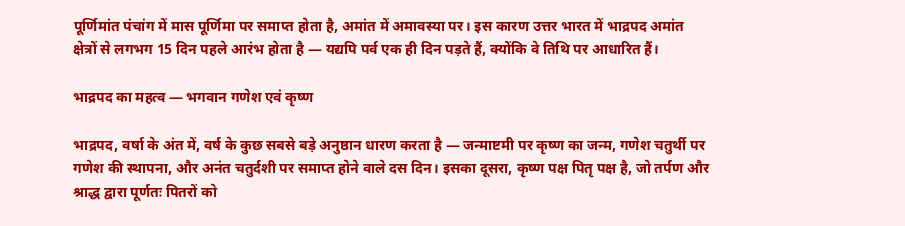पूर्णिमांत पंचांग में मास पूर्णिमा पर समाप्त होता है, अमांत में अमावस्या पर। इस कारण उत्तर भारत में भाद्रपद अमांत क्षेत्रों से लगभग 15 दिन पहले आरंभ होता है — यद्यपि पर्व एक ही दिन पड़ते हैं, क्योंकि वे तिथि पर आधारित हैं।

भाद्रपद का महत्व — भगवान गणेश एवं कृष्ण

भाद्रपद, वर्षा के अंत में, वर्ष के कुछ सबसे बड़े अनुष्ठान धारण करता है — जन्माष्टमी पर कृष्ण का जन्म, गणेश चतुर्थी पर गणेश की स्थापना, और अनंत चतुर्दशी पर समाप्त होने वाले दस दिन। इसका दूसरा, कृष्ण पक्ष पितृ पक्ष है, जो तर्पण और श्राद्ध द्वारा पूर्णतः पितरों को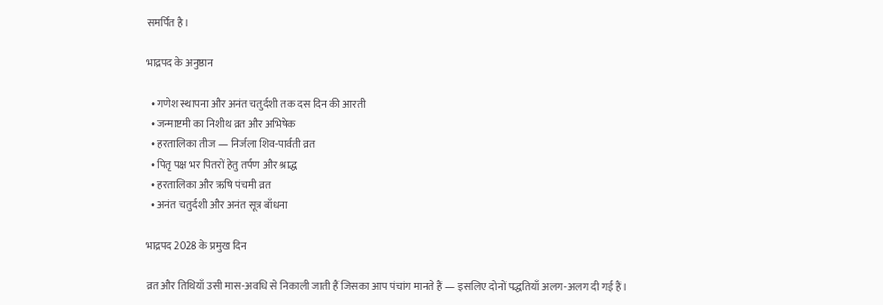समर्पित है।

भाद्रपद के अनुष्ठान

  • गणेश स्थापना और अनंत चतुर्दशी तक दस दिन की आरती
  • जन्माष्टमी का निशीथ व्रत और अभिषेक
  • हरतालिका तीज — निर्जला शिव-पार्वती व्रत
  • पितृ पक्ष भर पितरों हेतु तर्पण और श्राद्ध
  • हरतालिका और ऋषि पंचमी व्रत
  • अनंत चतुर्दशी और अनंत सूत्र बाँधना

भाद्रपद 2028 के प्रमुख दिन

व्रत और तिथियाँ उसी मास-अवधि से निकाली जाती हैं जिसका आप पंचांग मानते हैं — इसलिए दोनों पद्धतियाँ अलग-अलग दी गई हैं।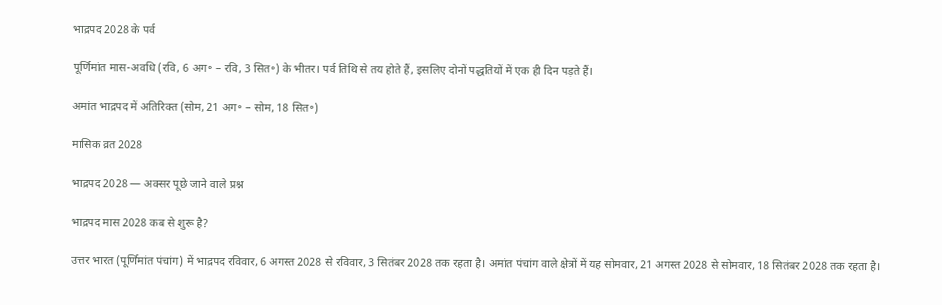भाद्रपद 2028 के पर्व

पूर्णिमांत मास-अवधि (रवि, 6 अग॰ – रवि, 3 सित॰) के भीतर। पर्व तिथि से तय होते हैं, इसलिए दोनों पद्धतियों में एक ही दिन पड़ते हैं।

अमांत भाद्रपद में अतिरिक्त (सोम, 21 अग॰ – सोम, 18 सित॰)

मासिक व्रत 2028

भाद्रपद 2028 — अक्सर पूछे जाने वाले प्रश्न

भाद्रपद मास 2028 कब से शुरू है?

उत्तर भारत (पूर्णिमांत पंचांग) में भाद्रपद रविवार, 6 अगस्त 2028 से रविवार, 3 सितंबर 2028 तक रहता है। अमांत पंचांग वाले क्षेत्रों में यह सोमवार, 21 अगस्त 2028 से सोमवार, 18 सितंबर 2028 तक रहता है।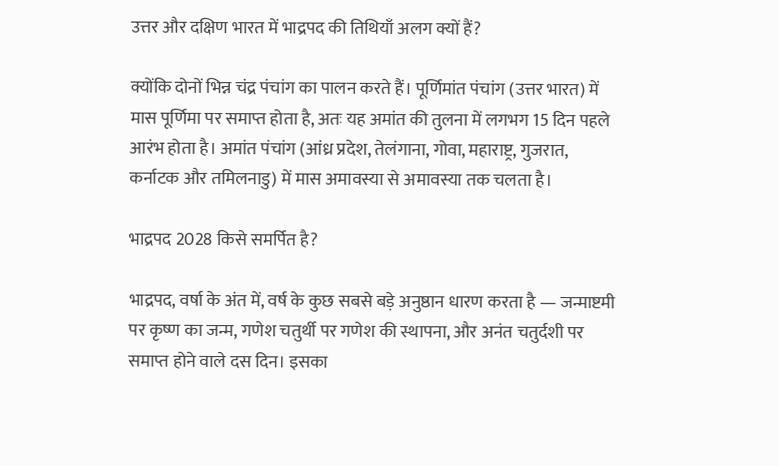उत्तर और दक्षिण भारत में भाद्रपद की तिथियाँ अलग क्यों हैं?

क्योंकि दोनों भिन्न चंद्र पंचांग का पालन करते हैं। पूर्णिमांत पंचांग (उत्तर भारत) में मास पूर्णिमा पर समाप्त होता है, अतः यह अमांत की तुलना में लगभग 15 दिन पहले आरंभ होता है। अमांत पंचांग (आंध्र प्रदेश, तेलंगाना, गोवा, महाराष्ट्र, गुजरात, कर्नाटक और तमिलनाडु) में मास अमावस्या से अमावस्या तक चलता है।

भाद्रपद 2028 किसे समर्पित है?

भाद्रपद, वर्षा के अंत में, वर्ष के कुछ सबसे बड़े अनुष्ठान धारण करता है — जन्माष्टमी पर कृष्ण का जन्म, गणेश चतुर्थी पर गणेश की स्थापना, और अनंत चतुर्दशी पर समाप्त होने वाले दस दिन। इसका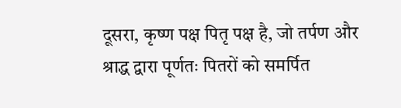दूसरा, कृष्ण पक्ष पितृ पक्ष है, जो तर्पण और श्राद्ध द्वारा पूर्णतः पितरों को समर्पित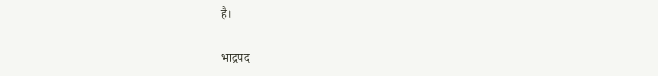है।

भाद्रपद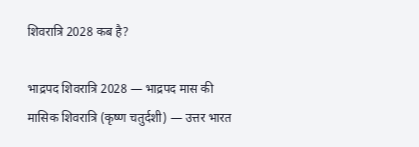शिवरात्रि 2028 कब है?

भाद्रपद शिवरात्रि 2028 — भाद्रपद मास की मासिक शिवरात्रि (कृष्ण चतुर्दशी) — उत्तर भारत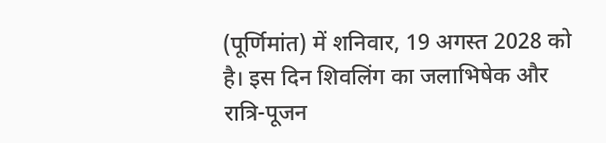(पूर्णिमांत) में शनिवार, 19 अगस्त 2028 को है। इस दिन शिवलिंग का जलाभिषेक और रात्रि-पूजन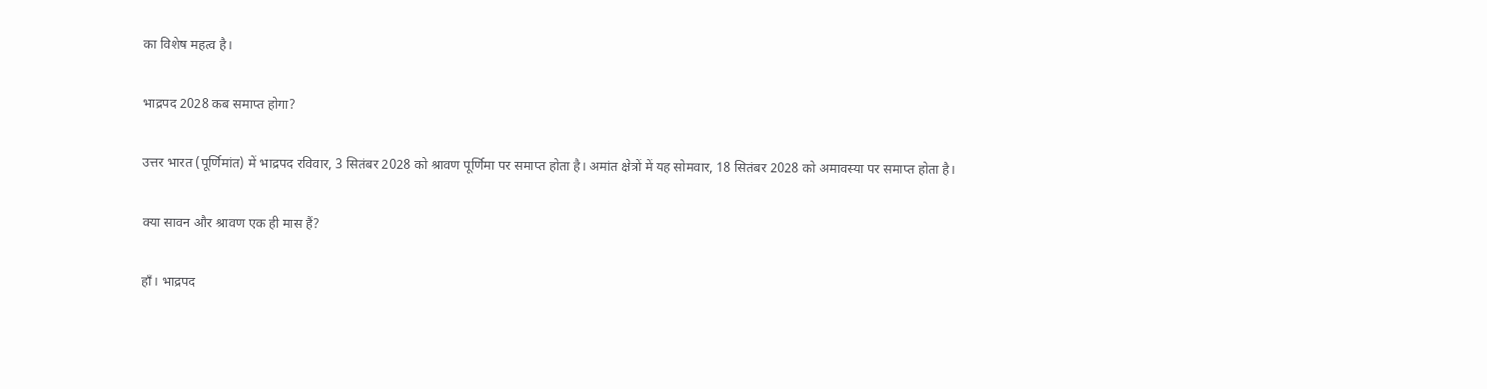का विशेष महत्व है।

भाद्रपद 2028 कब समाप्त होगा?

उत्तर भारत (पूर्णिमांत) में भाद्रपद रविवार, 3 सितंबर 2028 को श्रावण पूर्णिमा पर समाप्त होता है। अमांत क्षेत्रों में यह सोमवार, 18 सितंबर 2028 को अमावस्या पर समाप्त होता है।

क्या सावन और श्रावण एक ही मास हैं?

हाँ। भाद्रपद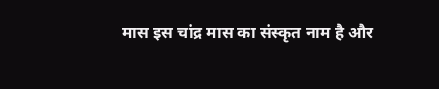मास इस चांद्र मास का संस्कृत नाम है और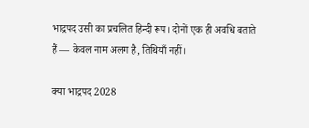भाद्रपद उसी का प्रचलित हिन्दी रूप। दोनों एक ही अवधि बताते हैं — केवल नाम अलग है, तिथियाँ नहीं।

क्या भाद्रपद 2028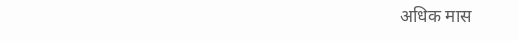अधिक मास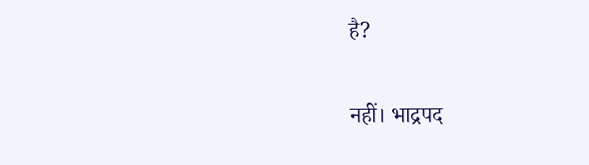है?

नहीं। भाद्रपद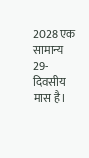2028 एक सामान्य 29-दिवसीय मास है।